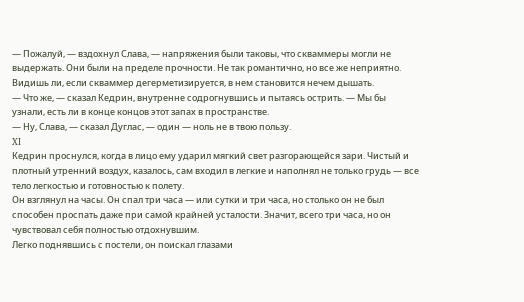— Пожалуй, — вздохнул Слава, — напряжения были таковы, что скваммеры могли не выдержать. Они были на пределе прочности. Не так романтично, но все же неприятно. Видишь ли, если скваммер дегерметизируется, в нем становится нечем дышать.
— Что же, — сказал Кедрин, внутренне содрогнувшись и пытаясь острить. — Мы бы узнали, есть ли в конце концов этот запах в пространстве.
— Ну, Слава, — сказал Дуглас, — один — ноль не в твою пользу.
XI
Кедрин проснулся, когда в лицо ему ударил мягкий свет разгорающейся зари. Чистый и плотный утренний воздух, казалось, сам входил в легкие и наполнял не только грудь — все тело легкостью и готовностью к полету.
Он взглянул на часы. Он спал три часа — или сутки и три часа, но столько он не был способен проспать даже при самой крайней усталости. Значит, всего три часа, но он чувствовал себя полностью отдохнувшим.
Легко поднявшись с постели, он поискал глазами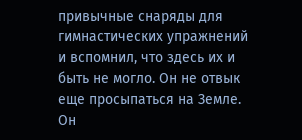привычные снаряды для гимнастических упражнений и вспомнил, что здесь их и быть не могло. Он не отвык еще просыпаться на Земле. Он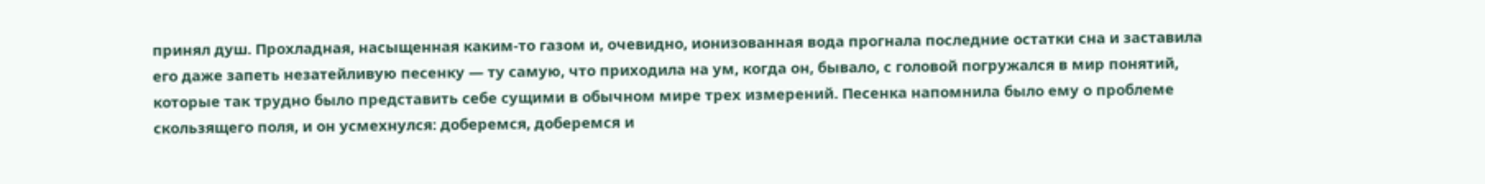принял душ. Прохладная, насыщенная каким-то газом и, очевидно, ионизованная вода прогнала последние остатки сна и заставила его даже запеть незатейливую песенку — ту самую, что приходила на ум, когда он, бывало, с головой погружался в мир понятий, которые так трудно было представить себе сущими в обычном мире трех измерений. Песенка напомнила было ему о проблеме скользящего поля, и он усмехнулся: доберемся, доберемся и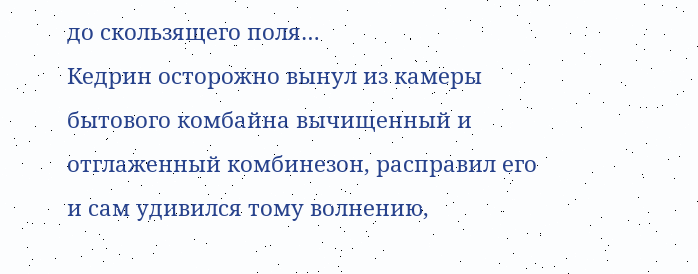до скользящего поля…
Кедрин осторожно вынул из камеры бытового комбайна вычищенный и отглаженный комбинезон, расправил его и сам удивился тому волнению,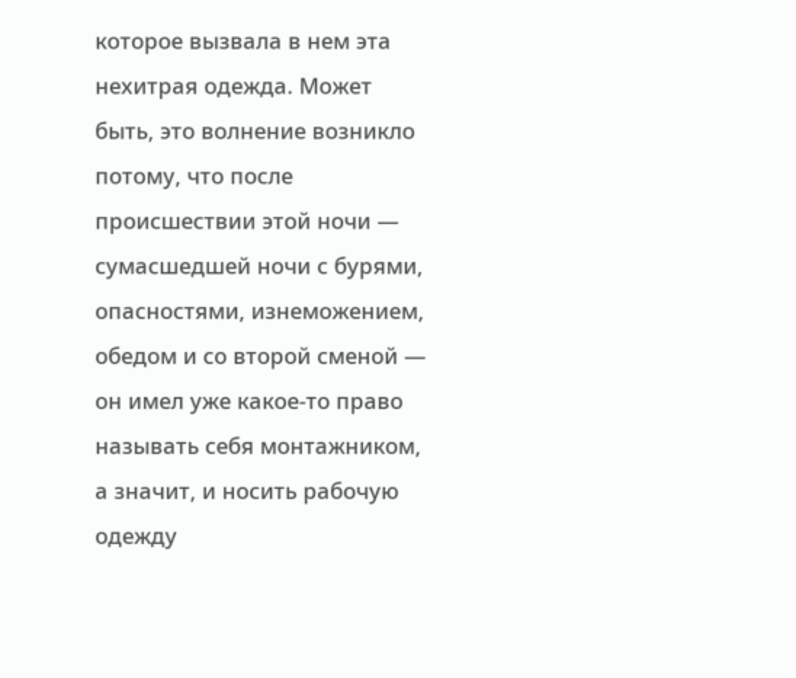которое вызвала в нем эта нехитрая одежда. Может быть, это волнение возникло потому, что после происшествии этой ночи — сумасшедшей ночи с бурями, опасностями, изнеможением, обедом и со второй сменой — он имел уже какое-то право называть себя монтажником, а значит, и носить рабочую одежду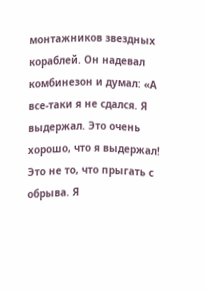монтажников звездных кораблей. Он надевал комбинезон и думал: «А все-таки я не сдался. Я выдержал. Это очень хорошо, что я выдержал! Это не то, что прыгать с обрыва. Я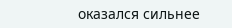оказался сильнее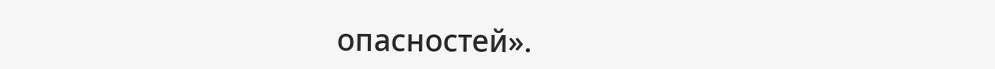опасностей».